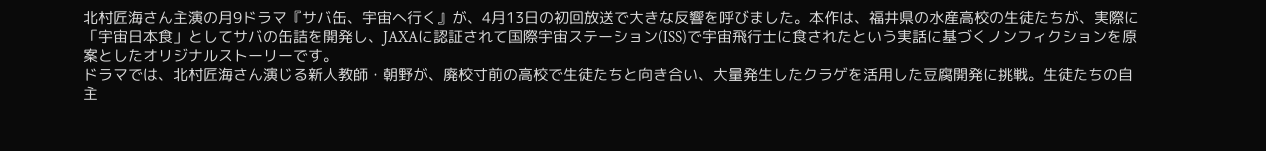北村匠海さん主演の月9ドラマ『サバ缶、宇宙へ行く』が、4月13日の初回放送で大きな反響を呼びました。本作は、福井県の水産高校の生徒たちが、実際に「宇宙日本食」としてサバの缶詰を開発し、JAXAに認証されて国際宇宙ステーション(ISS)で宇宙飛行士に食されたという実話に基づくノンフィクションを原案としたオリジナルストーリーです。
ドラマでは、北村匠海さん演じる新人教師・朝野が、廃校寸前の高校で生徒たちと向き合い、大量発生したクラゲを活用した豆腐開発に挑戦。生徒たちの自主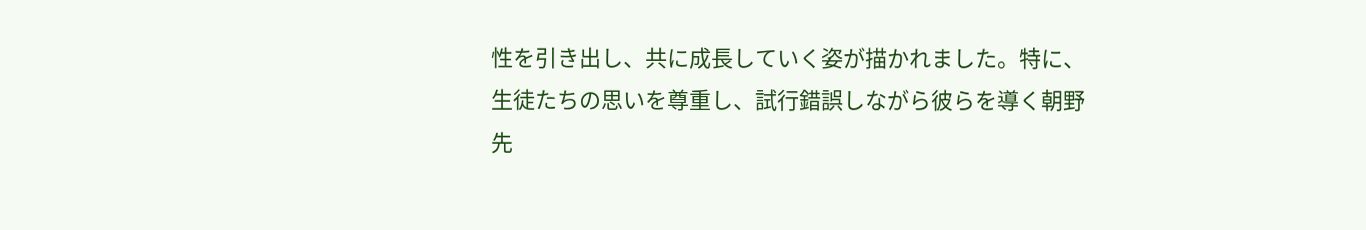性を引き出し、共に成長していく姿が描かれました。特に、生徒たちの思いを尊重し、試行錯誤しながら彼らを導く朝野先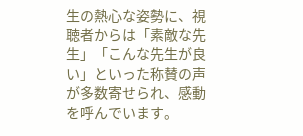生の熱心な姿勢に、視聴者からは「素敵な先生」「こんな先生が良い」といった称賛の声が多数寄せられ、感動を呼んでいます。